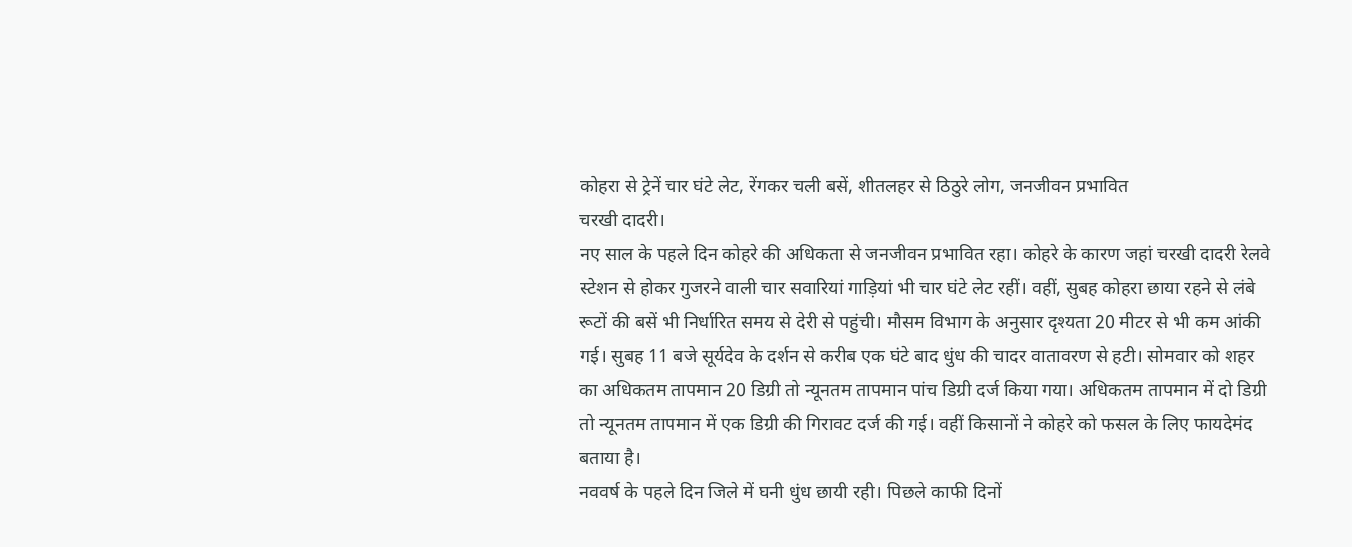कोहरा से ट्रेनें चार घंटे लेट, रेंगकर चली बसें, शीतलहर से ठिठुरे लोग, जनजीवन प्रभावित
चरखी दादरी।
नए साल के पहले दिन कोहरे की अधिकता से जनजीवन प्रभावित रहा। कोहरे के कारण जहां चरखी दादरी रेलवे स्टेशन से होकर गुजरने वाली चार सवारियां गाड़ियां भी चार घंटे लेट रहीं। वहीं, सुबह कोहरा छाया रहने से लंबे रूटों की बसें भी निर्धारित समय से देरी से पहुंची। मौसम विभाग के अनुसार दृश्यता 20 मीटर से भी कम आंकी गई। सुबह 11 बजे सूर्यदेव के दर्शन से करीब एक घंटे बाद धुंध की चादर वातावरण से हटी। सोमवार को शहर का अधिकतम तापमान 20 डिग्री तो न्यूनतम तापमान पांच डिग्री दर्ज किया गया। अधिकतम तापमान में दो डिग्री तो न्यूनतम तापमान में एक डिग्री की गिरावट दर्ज की गई। वहीं किसानों ने कोहरे को फसल के लिए फायदेमंद बताया है।
नववर्ष के पहले दिन जिले में घनी धुंध छायी रही। पिछले काफी दिनों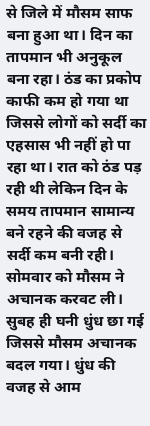से जिले में मौसम साफ बना हुआ था। दिन का तापमान भी अनुकूल बना रहा। ठंड का प्रकोप काफी कम हो गया था जिससे लोगों को सर्दी का एहसास भी नहीं हो पा रहा था। रात को ठंड पड़ रही थी लेकिन दिन के समय तापमान सामान्य बने रहने की वजह से सर्दी कम बनी रही। सोमवार को मौसम ने अचानक करवट ली। सुबह ही घनी धुंध छा गई जिससे मौसम अचानक बदल गया। धुंध की वजह से आम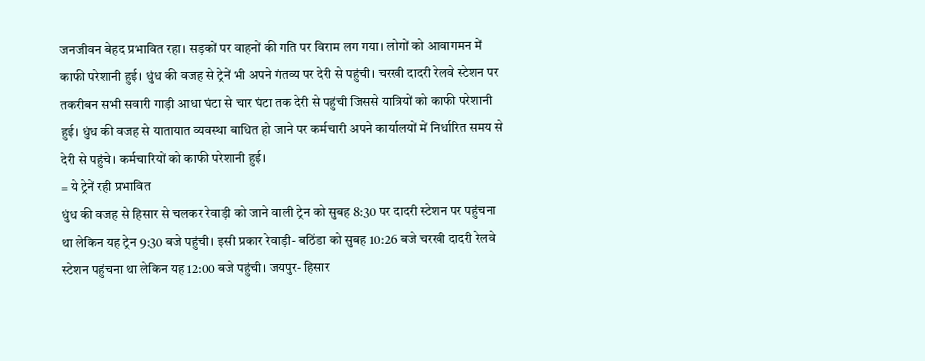जनजीवन बेहद प्रभावित रहा। सड़कों पर वाहनों की गति पर विराम लग गया। लोगों को आवागमन में काफी परेशानी हुई। धुंध की वजह से ट्रेनें भी अपने गंतव्य पर देरी से पहुंची। चरखी दादरी रेलवे स्टेशन पर तकरीबन सभी सवारी गाड़ी आधा घंटा से चार घंटा तक देरी से पहुंची जिससे यात्रियों को काफी परेशानी हुई। धुंध की वजह से यातायात व्यवस्था बाधित हो जाने पर कर्मचारी अपने कार्यालयों में निर्धारित समय से देरी से पहुंचे। कर्मचारियों को काफी परेशानी हुई।
= ये ट्रेनें रही प्रभावित
धुंध की वजह से हिसार से चलकर रेवाड़ी को जाने वाली ट्रेन को सुबह 8:30 पर दादरी स्टेशन पर पहुंचना था लेकिन यह ट्रेन 9:30 बजे पहुंची। इसी प्रकार रेवाड़ी- बठिंडा को सुबह 10:26 बजे चरखी दादरी रेलवे स्टेशन पहुंचना था लेकिन यह 12:00 बजे पहुंची। जयपुर- हिसार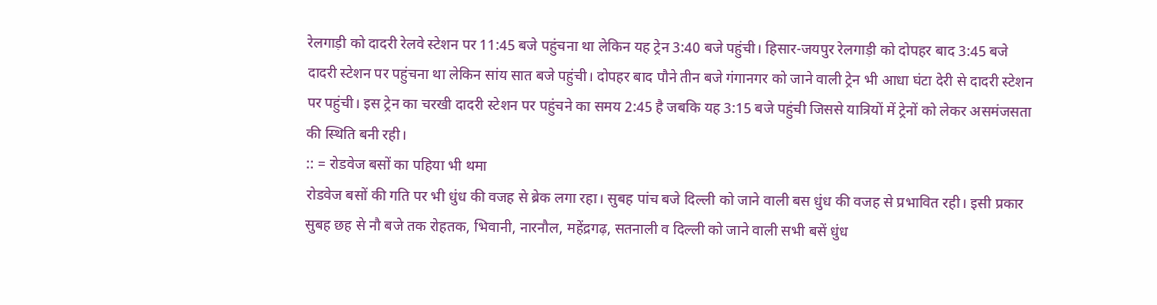रेलगाड़ी को दादरी रेलवे स्टेशन पर 11:45 बजे पहुंचना था लेकिन यह ट्रेन 3:40 बजे पहुंची। हिसार-जयपुर रेलगाड़ी को दोपहर बाद 3:45 बजे दादरी स्टेशन पर पहुंचना था लेकिन सांय सात बजे पहुंची। दोपहर बाद पौने तीन बजे गंगानगर को जाने वाली ट्रेन भी आधा घंटा देरी से दादरी स्टेशन पर पहुंची। इस ट्रेन का चरखी दादरी स्टेशन पर पहुंचने का समय 2:45 है जबकि यह 3:15 बजे पहुंची जिससे यात्रियों में ट्रेनों को लेकर असमंजसता की स्थिति बनी रही।
:: = रोडवेज बसों का पहिया भी थमा
रोडवेज बसों की गति पर भी धुंध की वजह से ब्रेक लगा रहा। सुबह पांच बजे दिल्ली को जाने वाली बस धुंध की वजह से प्रभावित रही। इसी प्रकार सुबह छह से नौ बजे तक रोहतक, भिवानी, नारनौल, महेंद्रगढ़, सतनाली व दिल्ली को जाने वाली सभी बसें धुंध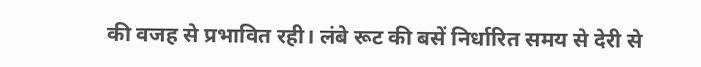की वजह से प्रभावित रही। लंबे रूट की बसें निर्धारित समय से देरी से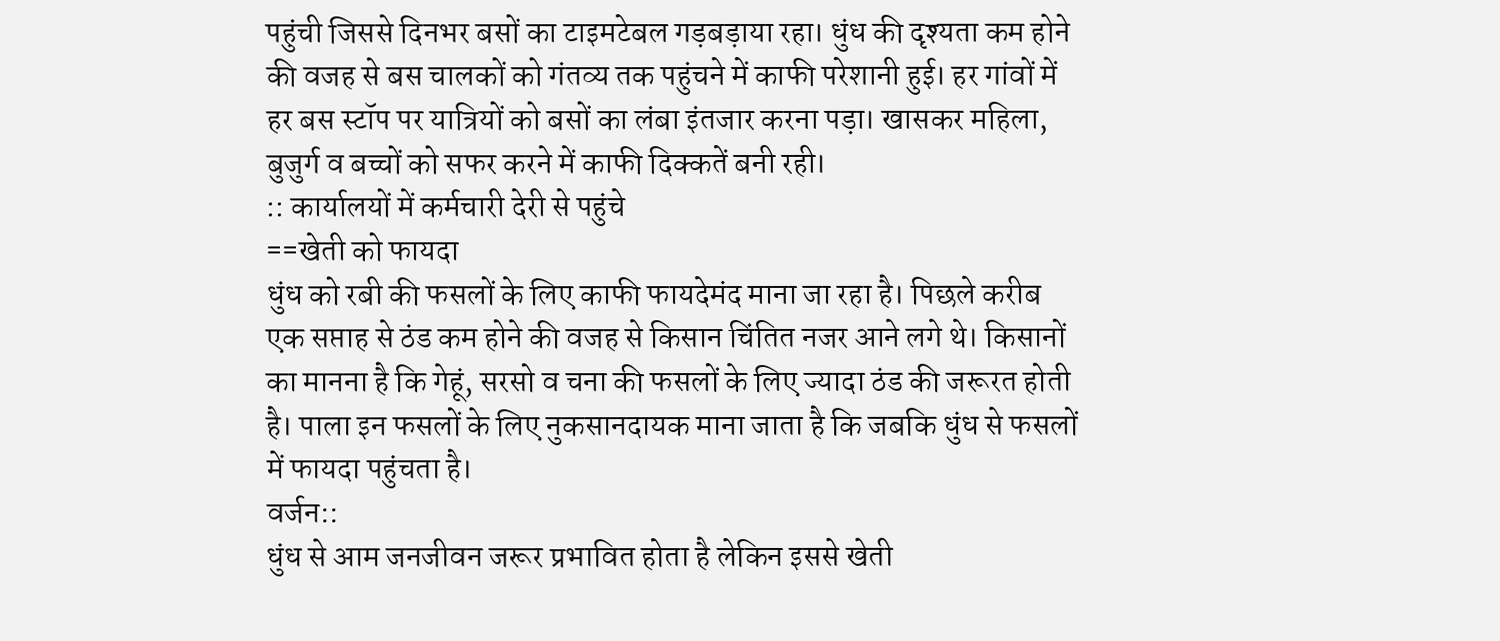पहुंची जिससे दिनभर बसों का टाइमटेबल गड़बड़ाया रहा। धुंध की दृश्यता कम होने की वजह से बस चालकों को गंतव्य तक पहुंचने में काफी परेशानी हुई। हर गांवों में हर बस स्टॉप पर यात्रियों को बसों का लंबा इंतजार करना पड़ा। खासकर महिला, बुजुर्ग व बच्चों को सफर करने में काफी दिक्कतें बनी रही।
:: कार्यालयों में कर्मचारी देरी से पहुंचे
==खेती को फायदा
धुंध को रबी की फसलों के लिए काफी फायदेमंद माना जा रहा है। पिछले करीब एक सप्ताह से ठंड कम होने की वजह से किसान चिंतित नजर आने लगे थे। किसानों का मानना है कि गेहूं, सरसो व चना की फसलों के लिए ज्यादा ठंड की जरूरत होती है। पाला इन फसलों के लिए नुकसानदायक माना जाता है कि जबकि धुंध से फसलों में फायदा पहुंचता है।
वर्जन::
धुंध से आम जनजीवन जरूर प्रभावित होता है लेकिन इससे खेती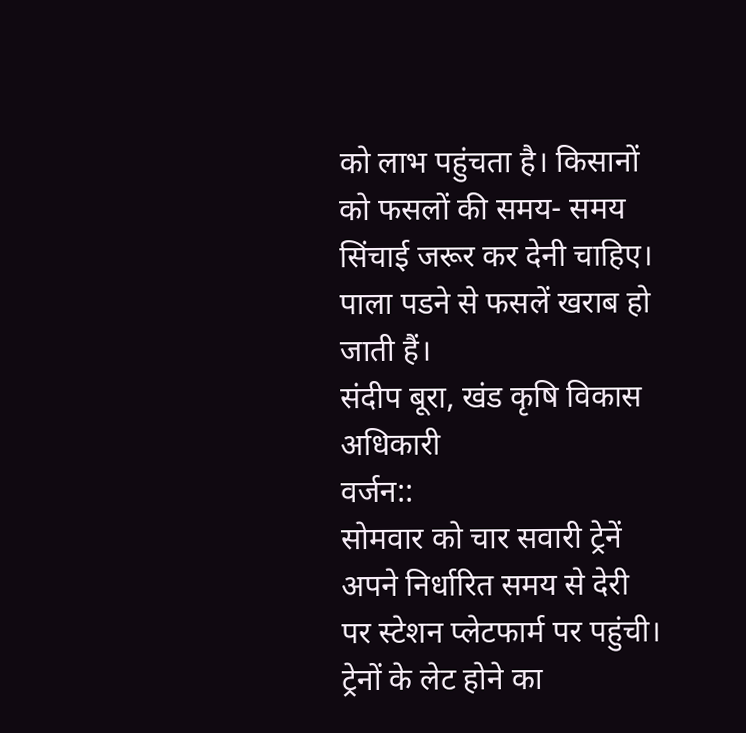को लाभ पहुंचता है। किसानों को फसलों की समय- समय सिंचाई जरूर कर देनी चाहिए। पाला पडने से फसलें खराब हो जाती हैं।
संदीप बूरा, खंड कृषि विकास अधिकारी
वर्जन::
सोमवार को चार सवारी ट्रेनें अपने निर्धारित समय से देरी पर स्टेशन प्लेटफार्म पर पहुंची। ट्रेनों के लेट होने का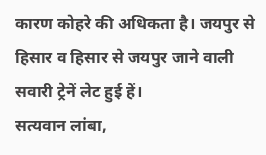कारण कोहरे की अधिकता है। जयपुर से हिसार व हिसार से जयपुर जाने वाली सवारी ट्रेनें लेट हुई हें।
सत्यवान लांबा,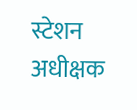स्टेशन अधीक्षक